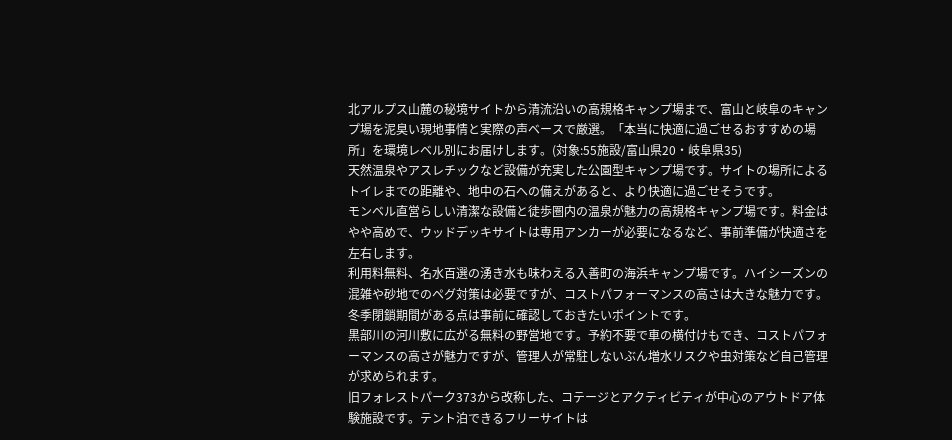北アルプス山麓の秘境サイトから清流沿いの高規格キャンプ場まで、富山と岐阜のキャンプ場を泥臭い現地事情と実際の声ベースで厳選。「本当に快適に過ごせるおすすめの場所」を環境レベル別にお届けします。(対象:55施設/富山県20・岐阜県35)
天然温泉やアスレチックなど設備が充実した公園型キャンプ場です。サイトの場所によるトイレまでの距離や、地中の石への備えがあると、より快適に過ごせそうです。
モンベル直営らしい清潔な設備と徒歩圏内の温泉が魅力の高規格キャンプ場です。料金はやや高めで、ウッドデッキサイトは専用アンカーが必要になるなど、事前準備が快適さを左右します。
利用料無料、名水百選の湧き水も味わえる入善町の海浜キャンプ場です。ハイシーズンの混雑や砂地でのペグ対策は必要ですが、コストパフォーマンスの高さは大きな魅力です。冬季閉鎖期間がある点は事前に確認しておきたいポイントです。
黒部川の河川敷に広がる無料の野営地です。予約不要で車の横付けもでき、コストパフォーマンスの高さが魅力ですが、管理人が常駐しないぶん増水リスクや虫対策など自己管理が求められます。
旧フォレストパーク373から改称した、コテージとアクティビティが中心のアウトドア体験施設です。テント泊できるフリーサイトは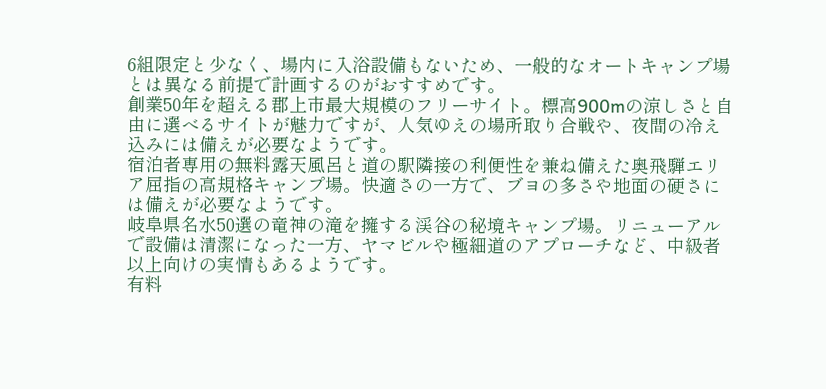6組限定と少なく、場内に入浴設備もないため、一般的なオートキャンプ場とは異なる前提で計画するのがおすすめです。
創業50年を超える郡上市最大規模のフリーサイト。標高900mの涼しさと自由に選べるサイトが魅力ですが、人気ゆえの場所取り合戦や、夜間の冷え込みには備えが必要なようです。
宿泊者専用の無料露天風呂と道の駅隣接の利便性を兼ね備えた奥飛騨エリア屈指の高規格キャンプ場。快適さの一方で、ブヨの多さや地面の硬さには備えが必要なようです。
岐阜県名水50選の竜神の滝を擁する渓谷の秘境キャンプ場。リニューアルで設備は清潔になった一方、ヤマビルや極細道のアプローチなど、中級者以上向けの実情もあるようです。
有料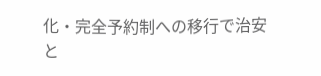化・完全予約制への移行で治安と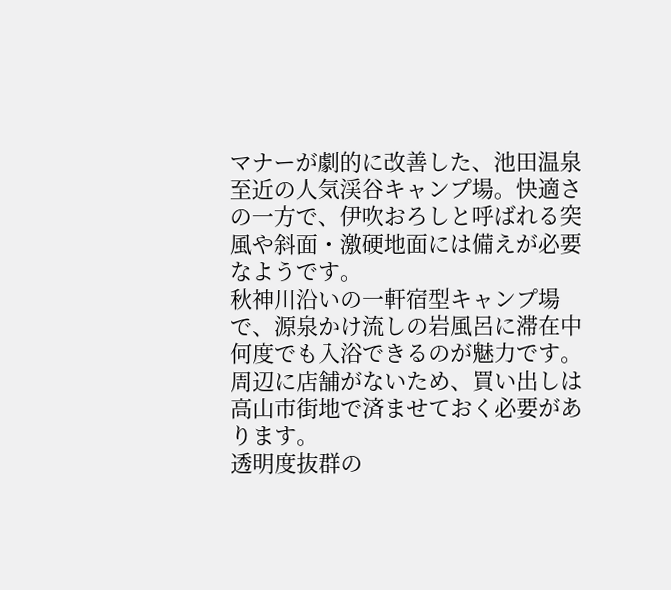マナーが劇的に改善した、池田温泉至近の人気渓谷キャンプ場。快適さの一方で、伊吹おろしと呼ばれる突風や斜面・激硬地面には備えが必要なようです。
秋神川沿いの一軒宿型キャンプ場で、源泉かけ流しの岩風呂に滞在中何度でも入浴できるのが魅力です。周辺に店舗がないため、買い出しは高山市街地で済ませておく必要があります。
透明度抜群の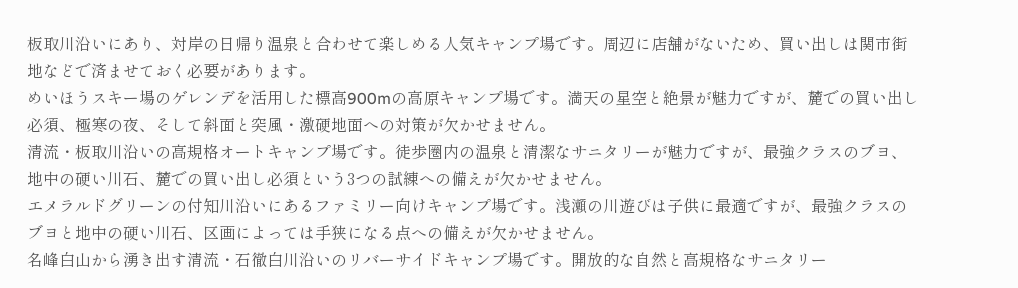板取川沿いにあり、対岸の日帰り温泉と合わせて楽しめる人気キャンプ場です。周辺に店舗がないため、買い出しは関市街地などで済ませておく必要があります。
めいほうスキー場のゲレンデを活用した標高900mの高原キャンプ場です。満天の星空と絶景が魅力ですが、麓での買い出し必須、極寒の夜、そして斜面と突風・激硬地面への対策が欠かせません。
清流・板取川沿いの高規格オートキャンプ場です。徒歩圏内の温泉と清潔なサニタリーが魅力ですが、最強クラスのブヨ、地中の硬い川石、麓での買い出し必須という3つの試練への備えが欠かせません。
エメラルドグリーンの付知川沿いにあるファミリー向けキャンプ場です。浅瀬の川遊びは子供に最適ですが、最強クラスのブヨと地中の硬い川石、区画によっては手狭になる点への備えが欠かせません。
名峰白山から湧き出す清流・石徹白川沿いのリバーサイドキャンプ場です。開放的な自然と高規格なサニタリー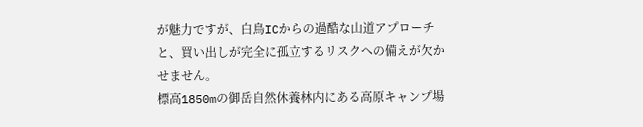が魅力ですが、白鳥ICからの過酷な山道アプローチと、買い出しが完全に孤立するリスクへの備えが欠かせません。
標高1850mの御岳自然休養林内にある高原キャンプ場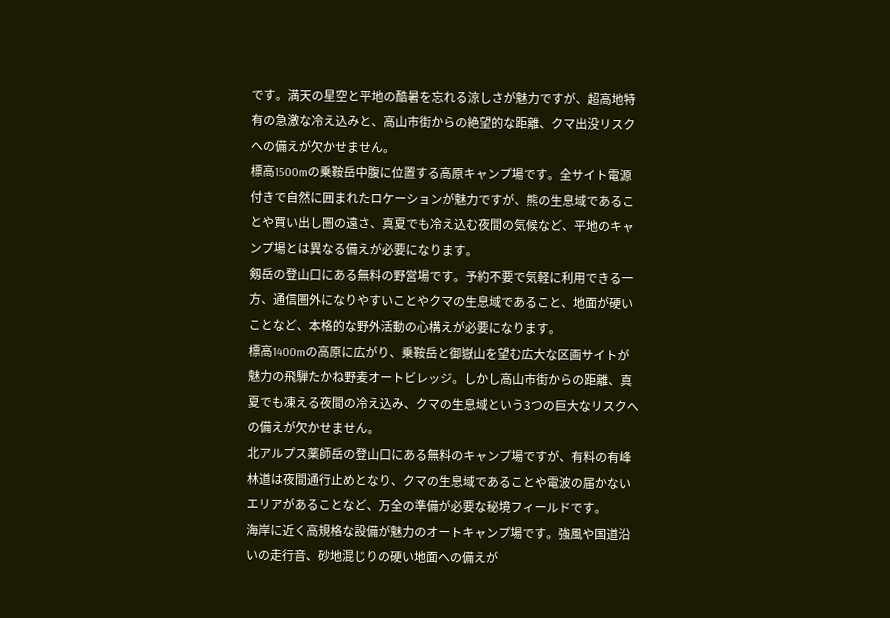です。満天の星空と平地の酷暑を忘れる涼しさが魅力ですが、超高地特有の急激な冷え込みと、高山市街からの絶望的な距離、クマ出没リスクへの備えが欠かせません。
標高1500mの乗鞍岳中腹に位置する高原キャンプ場です。全サイト電源付きで自然に囲まれたロケーションが魅力ですが、熊の生息域であることや買い出し圏の遠さ、真夏でも冷え込む夜間の気候など、平地のキャンプ場とは異なる備えが必要になります。
剱岳の登山口にある無料の野営場です。予約不要で気軽に利用できる一方、通信圏外になりやすいことやクマの生息域であること、地面が硬いことなど、本格的な野外活動の心構えが必要になります。
標高1400mの高原に広がり、乗鞍岳と御嶽山を望む広大な区画サイトが魅力の飛騨たかね野麦オートビレッジ。しかし高山市街からの距離、真夏でも凍える夜間の冷え込み、クマの生息域という3つの巨大なリスクへの備えが欠かせません。
北アルプス薬師岳の登山口にある無料のキャンプ場ですが、有料の有峰林道は夜間通行止めとなり、クマの生息域であることや電波の届かないエリアがあることなど、万全の準備が必要な秘境フィールドです。
海岸に近く高規格な設備が魅力のオートキャンプ場です。強風や国道沿いの走行音、砂地混じりの硬い地面への備えが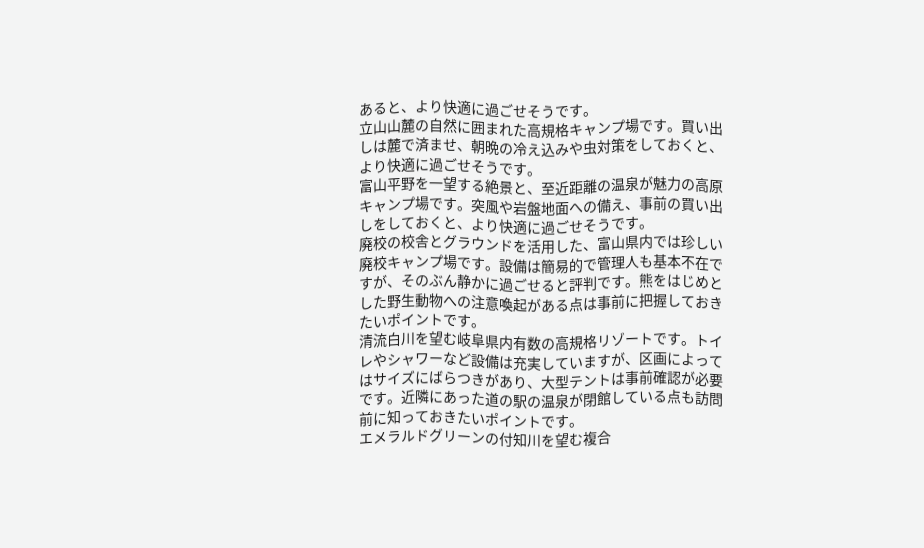あると、より快適に過ごせそうです。
立山山麓の自然に囲まれた高規格キャンプ場です。買い出しは麓で済ませ、朝晩の冷え込みや虫対策をしておくと、より快適に過ごせそうです。
富山平野を一望する絶景と、至近距離の温泉が魅力の高原キャンプ場です。突風や岩盤地面への備え、事前の買い出しをしておくと、より快適に過ごせそうです。
廃校の校舎とグラウンドを活用した、富山県内では珍しい廃校キャンプ場です。設備は簡易的で管理人も基本不在ですが、そのぶん静かに過ごせると評判です。熊をはじめとした野生動物への注意喚起がある点は事前に把握しておきたいポイントです。
清流白川を望む岐阜県内有数の高規格リゾートです。トイレやシャワーなど設備は充実していますが、区画によってはサイズにばらつきがあり、大型テントは事前確認が必要です。近隣にあった道の駅の温泉が閉館している点も訪問前に知っておきたいポイントです。
エメラルドグリーンの付知川を望む複合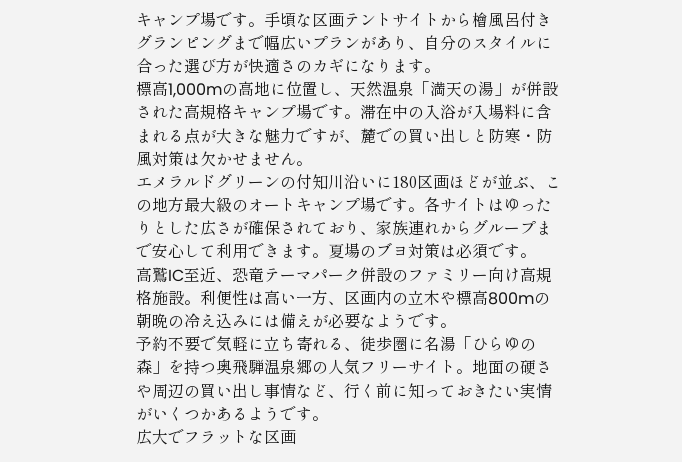キャンプ場です。手頃な区画テントサイトから檜風呂付きグランピングまで幅広いプランがあり、自分のスタイルに合った選び方が快適さのカギになります。
標高1,000mの高地に位置し、天然温泉「満天の湯」が併設された高規格キャンプ場です。滞在中の入浴が入場料に含まれる点が大きな魅力ですが、麓での買い出しと防寒・防風対策は欠かせません。
エメラルドグリーンの付知川沿いに180区画ほどが並ぶ、この地方最大級のオートキャンプ場です。各サイトはゆったりとした広さが確保されており、家族連れからグループまで安心して利用できます。夏場のブヨ対策は必須です。
高鷲IC至近、恐竜テーマパーク併設のファミリー向け高規格施設。利便性は高い一方、区画内の立木や標高800mの朝晩の冷え込みには備えが必要なようです。
予約不要で気軽に立ち寄れる、徒歩圏に名湯「ひらゆの森」を持つ奥飛騨温泉郷の人気フリーサイト。地面の硬さや周辺の買い出し事情など、行く前に知っておきたい実情がいくつかあるようです。
広大でフラットな区画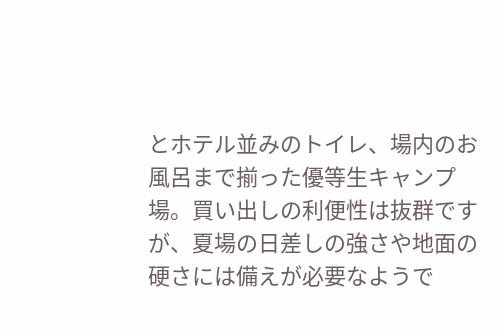とホテル並みのトイレ、場内のお風呂まで揃った優等生キャンプ場。買い出しの利便性は抜群ですが、夏場の日差しの強さや地面の硬さには備えが必要なようで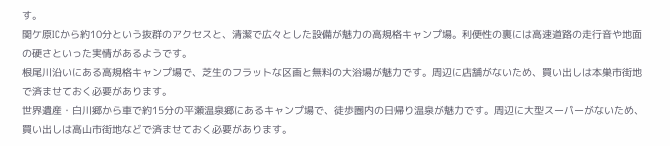す。
関ケ原ICから約10分という抜群のアクセスと、清潔で広々とした設備が魅力の高規格キャンプ場。利便性の裏には高速道路の走行音や地面の硬さといった実情があるようです。
根尾川沿いにある高規格キャンプ場で、芝生のフラットな区画と無料の大浴場が魅力です。周辺に店舗がないため、買い出しは本巣市街地で済ませておく必要があります。
世界遺産・白川郷から車で約15分の平瀬温泉郷にあるキャンプ場で、徒歩圏内の日帰り温泉が魅力です。周辺に大型スーパーがないため、買い出しは高山市街地などで済ませておく必要があります。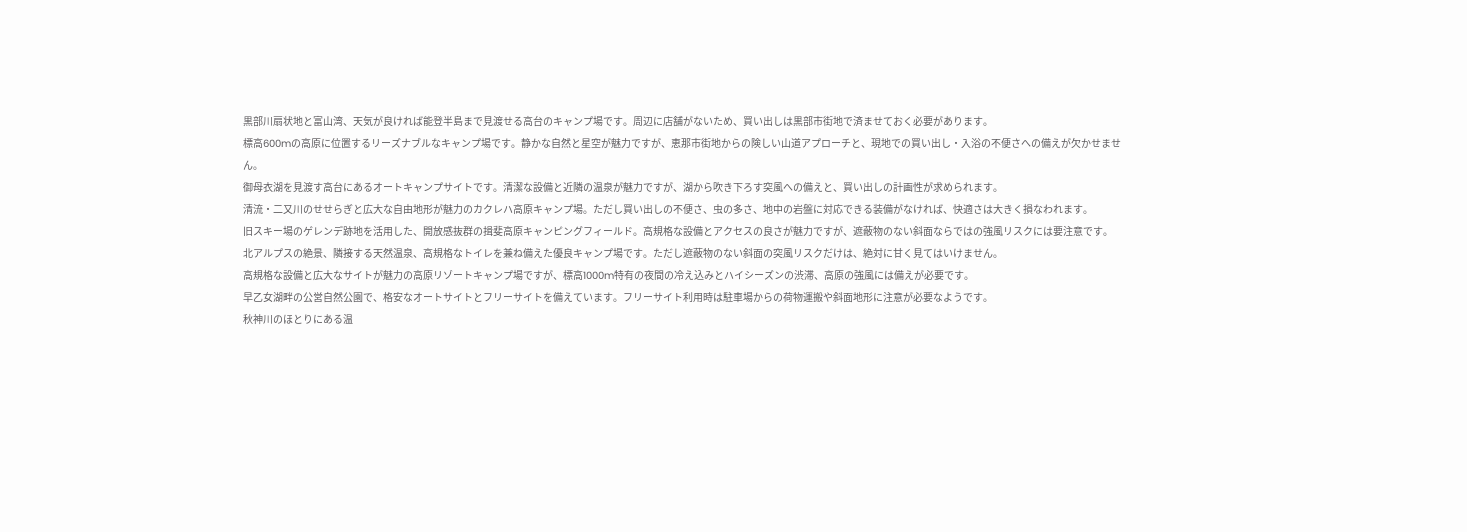黒部川扇状地と富山湾、天気が良ければ能登半島まで見渡せる高台のキャンプ場です。周辺に店舗がないため、買い出しは黒部市街地で済ませておく必要があります。
標高600mの高原に位置するリーズナブルなキャンプ場です。静かな自然と星空が魅力ですが、恵那市街地からの険しい山道アプローチと、現地での買い出し・入浴の不便さへの備えが欠かせません。
御母衣湖を見渡す高台にあるオートキャンプサイトです。清潔な設備と近隣の温泉が魅力ですが、湖から吹き下ろす突風への備えと、買い出しの計画性が求められます。
清流・二又川のせせらぎと広大な自由地形が魅力のカクレハ高原キャンプ場。ただし買い出しの不便さ、虫の多さ、地中の岩盤に対応できる装備がなければ、快適さは大きく損なわれます。
旧スキー場のゲレンデ跡地を活用した、開放感抜群の揖斐高原キャンピングフィールド。高規格な設備とアクセスの良さが魅力ですが、遮蔽物のない斜面ならではの強風リスクには要注意です。
北アルプスの絶景、隣接する天然温泉、高規格なトイレを兼ね備えた優良キャンプ場です。ただし遮蔽物のない斜面の突風リスクだけは、絶対に甘く見てはいけません。
高規格な設備と広大なサイトが魅力の高原リゾートキャンプ場ですが、標高1000m特有の夜間の冷え込みとハイシーズンの渋滞、高原の強風には備えが必要です。
早乙女湖畔の公営自然公園で、格安なオートサイトとフリーサイトを備えています。フリーサイト利用時は駐車場からの荷物運搬や斜面地形に注意が必要なようです。
秋神川のほとりにある温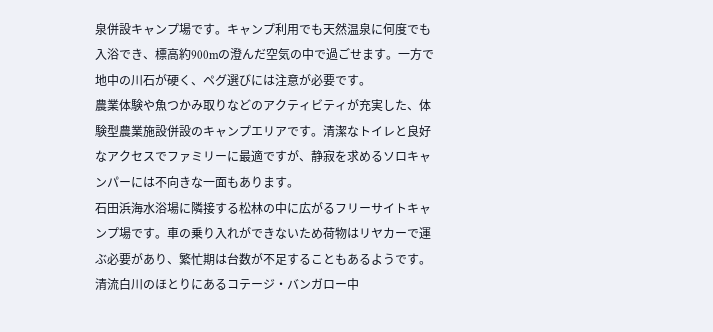泉併設キャンプ場です。キャンプ利用でも天然温泉に何度でも入浴でき、標高約900mの澄んだ空気の中で過ごせます。一方で地中の川石が硬く、ペグ選びには注意が必要です。
農業体験や魚つかみ取りなどのアクティビティが充実した、体験型農業施設併設のキャンプエリアです。清潔なトイレと良好なアクセスでファミリーに最適ですが、静寂を求めるソロキャンパーには不向きな一面もあります。
石田浜海水浴場に隣接する松林の中に広がるフリーサイトキャンプ場です。車の乗り入れができないため荷物はリヤカーで運ぶ必要があり、繁忙期は台数が不足することもあるようです。
清流白川のほとりにあるコテージ・バンガロー中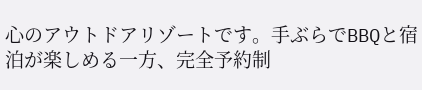心のアウトドアリゾートです。手ぶらでBBQと宿泊が楽しめる一方、完全予約制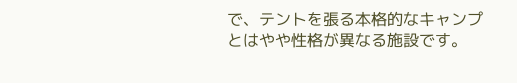で、テントを張る本格的なキャンプとはやや性格が異なる施設です。